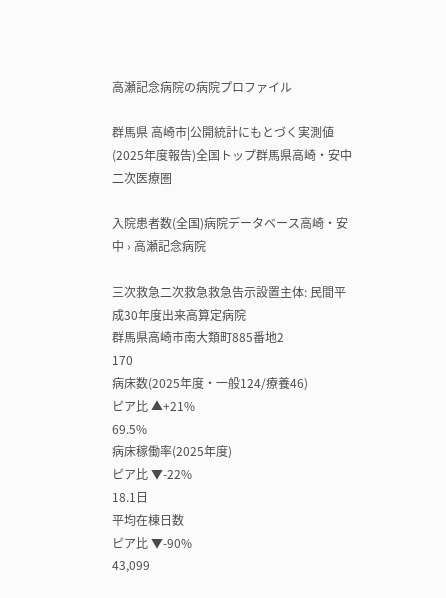高瀬記念病院の病院プロファイル

群馬県 高崎市|公開統計にもとづく実測値(2025年度報告)全国トップ群馬県高崎・安中二次医療圏

入院患者数(全国)病院データベース高崎・安中 › 高瀬記念病院

三次救急二次救急救急告示設置主体: 民間平成30年度出来高算定病院
群馬県高崎市南大類町885番地2
170
病床数(2025年度・一般124/療養46)
ピア比 ▲+21%
69.5%
病床稼働率(2025年度)
ピア比 ▼-22%
18.1日
平均在棟日数
ピア比 ▼-90%
43,099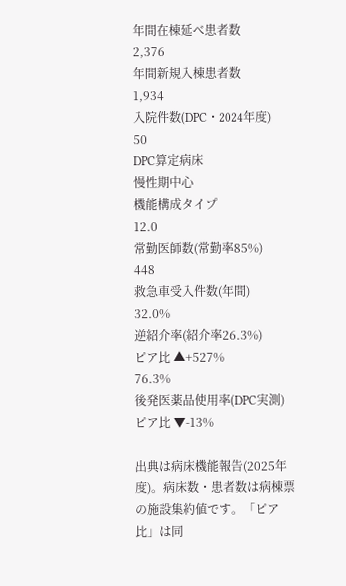年間在棟延べ患者数
2,376
年間新規入棟患者数
1,934
入院件数(DPC・2024年度)
50
DPC算定病床
慢性期中心
機能構成タイプ
12.0
常勤医師数(常勤率85%)
448
救急車受入件数(年間)
32.0%
逆紹介率(紹介率26.3%)
ピア比 ▲+527%
76.3%
後発医薬品使用率(DPC実測)
ピア比 ▼-13%

出典は病床機能報告(2025年度)。病床数・患者数は病棟票の施設集約値です。「ピア比」は同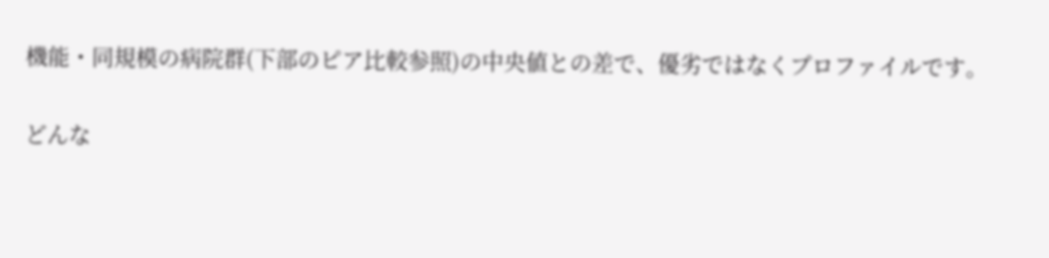機能・同規模の病院群(下部のピア比較参照)の中央値との差で、優劣ではなくプロファイルです。

どんな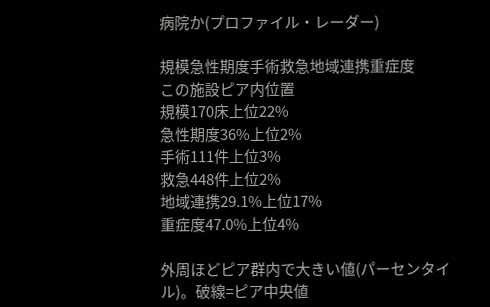病院か(プロファイル・レーダー)

規模急性期度手術救急地域連携重症度
この施設ピア内位置
規模170床上位22%
急性期度36%上位2%
手術111件上位3%
救急448件上位2%
地域連携29.1%上位17%
重症度47.0%上位4%

外周ほどピア群内で大きい値(パーセンタイル)。破線=ピア中央値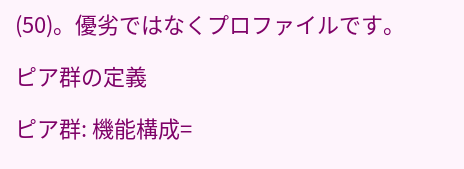(50)。優劣ではなくプロファイルです。

ピア群の定義

ピア群: 機能構成=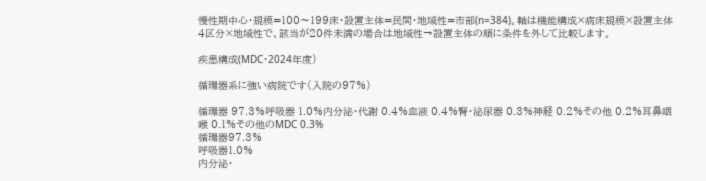慢性期中心・規模=100〜199床・設置主体=民間・地域性=市部(n=384)。軸は機能構成×病床規模×設置主体4区分×地域性で、該当が20件未満の場合は地域性→設置主体の順に条件を外して比較します。

疾患構成(MDC・2024年度)

循環器系に強い病院です(入院の97%)

循環器 97.3%呼吸器 1.0%内分泌・代謝 0.4%血液 0.4%腎・泌尿器 0.3%神経 0.2%その他 0.2%耳鼻咽喉 0.1%その他のMDC 0.3%
循環器97.3%
呼吸器1.0%
内分泌・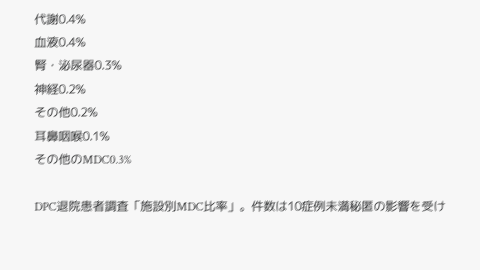代謝0.4%
血液0.4%
腎・泌尿器0.3%
神経0.2%
その他0.2%
耳鼻咽喉0.1%
その他のMDC0.3%

DPC退院患者調査「施設別MDC比率」。件数は10症例未満秘匿の影響を受け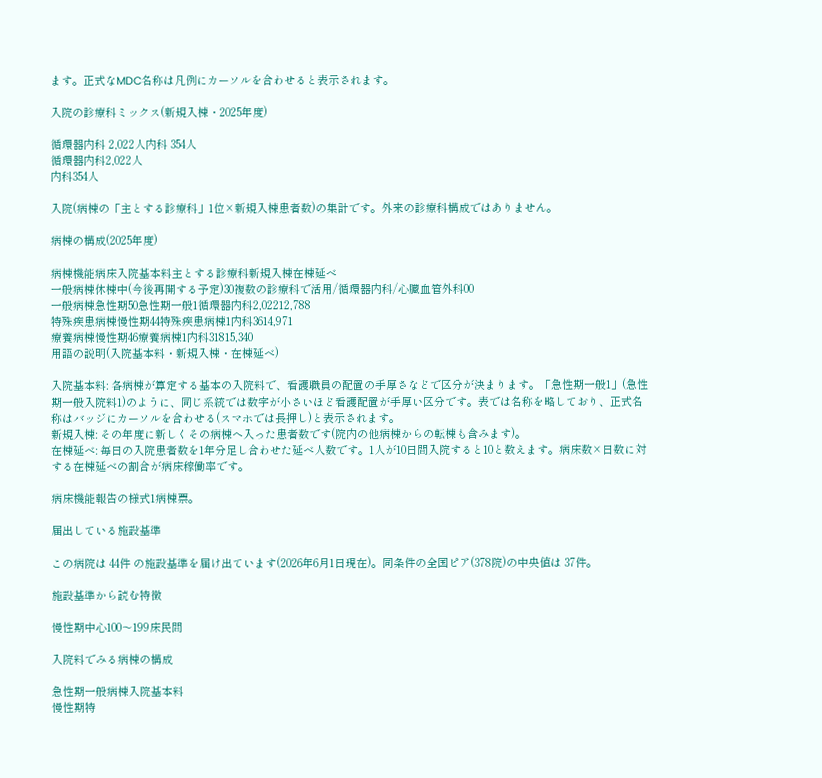ます。正式なMDC名称は凡例にカーソルを合わせると表示されます。

入院の診療科ミックス(新規入棟・2025年度)

循環器内科 2,022人内科 354人
循環器内科2,022人
内科354人

入院(病棟の「主とする診療科」1位×新規入棟患者数)の集計です。外来の診療科構成ではありません。

病棟の構成(2025年度)

病棟機能病床入院基本料主とする診療科新規入棟在棟延べ
一般病棟休棟中(今後再開する予定)30複数の診療科で活用/循環器内科/心臓血管外科00
一般病棟急性期50急性期一般1循環器内科2,02212,788
特殊疾患病棟慢性期44特殊疾患病棟1内科3614,971
療養病棟慢性期46療養病棟1内科31815,340
用語の説明(入院基本料・新規入棟・在棟延べ)

入院基本料: 各病棟が算定する基本の入院料で、看護職員の配置の手厚さなどで区分が決まります。「急性期一般1」(急性期一般入院料1)のように、同じ系統では数字が小さいほど看護配置が手厚い区分です。表では名称を略しており、正式名称はバッジにカーソルを合わせる(スマホでは長押し)と表示されます。
新規入棟: その年度に新しくその病棟へ入った患者数です(院内の他病棟からの転棟も含みます)。
在棟延べ: 毎日の入院患者数を1年分足し合わせた延べ人数です。1人が10日間入院すると10と数えます。病床数×日数に対する在棟延べの割合が病床稼働率です。

病床機能報告の様式1病棟票。

届出している施設基準

この病院は 44件 の施設基準を届け出ています(2026年6月1日現在)。同条件の全国ピア(378院)の中央値は 37件。

施設基準から読む特徴

慢性期中心100〜199床民間

入院料でみる病棟の構成

急性期一般病棟入院基本料
慢性期特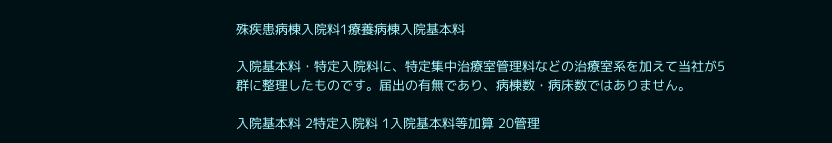殊疾患病棟入院料1療養病棟入院基本料

入院基本料・特定入院料に、特定集中治療室管理料などの治療室系を加えて当社が5群に整理したものです。届出の有無であり、病棟数・病床数ではありません。

入院基本料 2特定入院料 1入院基本料等加算 20管理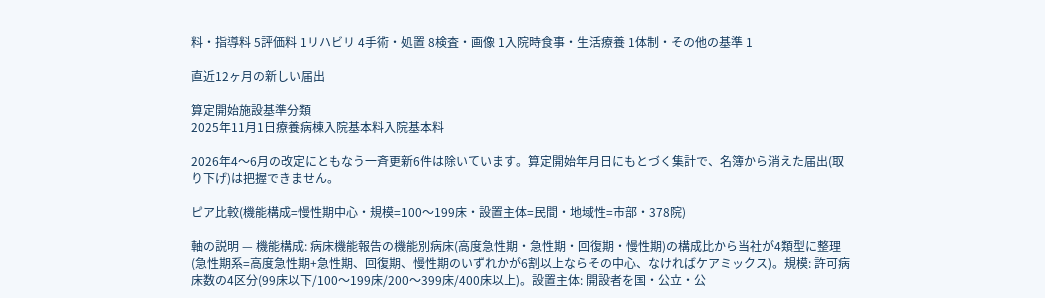料・指導料 5評価料 1リハビリ 4手術・処置 8検査・画像 1入院時食事・生活療養 1体制・その他の基準 1

直近12ヶ月の新しい届出

算定開始施設基準分類
2025年11月1日療養病棟入院基本料入院基本料

2026年4〜6月の改定にともなう一斉更新6件は除いています。算定開始年月日にもとづく集計で、名簿から消えた届出(取り下げ)は把握できません。

ピア比較(機能構成=慢性期中心・規模=100〜199床・設置主体=民間・地域性=市部・378院)

軸の説明 — 機能構成: 病床機能報告の機能別病床(高度急性期・急性期・回復期・慢性期)の構成比から当社が4類型に整理(急性期系=高度急性期+急性期、回復期、慢性期のいずれかが6割以上ならその中心、なければケアミックス)。規模: 許可病床数の4区分(99床以下/100〜199床/200〜399床/400床以上)。設置主体: 開設者を国・公立・公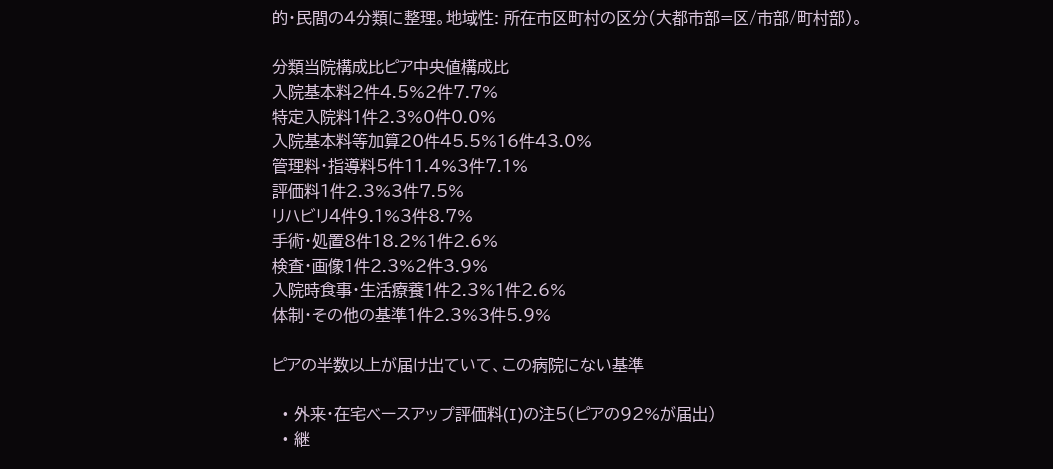的・民間の4分類に整理。地域性: 所在市区町村の区分(大都市部=区/市部/町村部)。

分類当院構成比ピア中央値構成比
入院基本料2件4.5%2件7.7%
特定入院料1件2.3%0件0.0%
入院基本料等加算20件45.5%16件43.0%
管理料・指導料5件11.4%3件7.1%
評価料1件2.3%3件7.5%
リハビリ4件9.1%3件8.7%
手術・処置8件18.2%1件2.6%
検査・画像1件2.3%2件3.9%
入院時食事・生活療養1件2.3%1件2.6%
体制・その他の基準1件2.3%3件5.9%

ピアの半数以上が届け出ていて、この病院にない基準

  • 外来・在宅ベースアップ評価料(I)の注5(ピアの92%が届出)
  • 継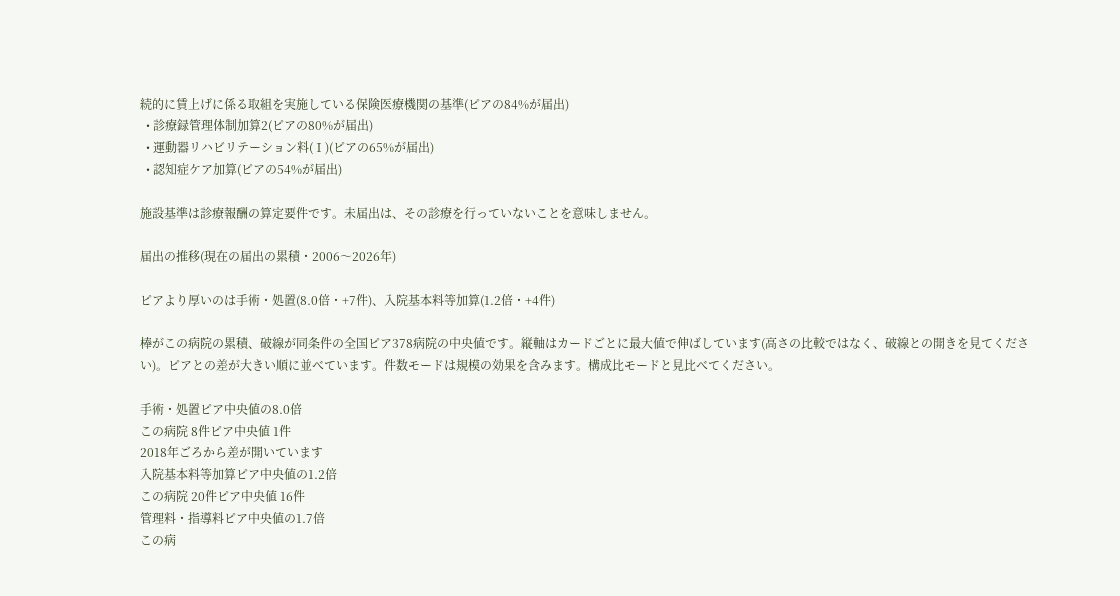続的に賃上げに係る取組を実施している保険医療機関の基準(ピアの84%が届出)
  • 診療録管理体制加算2(ピアの80%が届出)
  • 運動器リハビリテーション料(Ⅰ)(ピアの65%が届出)
  • 認知症ケア加算(ピアの54%が届出)

施設基準は診療報酬の算定要件です。未届出は、その診療を行っていないことを意味しません。

届出の推移(現在の届出の累積・2006〜2026年)

ピアより厚いのは手術・処置(8.0倍・+7件)、入院基本料等加算(1.2倍・+4件)

棒がこの病院の累積、破線が同条件の全国ピア378病院の中央値です。縦軸はカードごとに最大値で伸ばしています(高さの比較ではなく、破線との開きを見てください)。ピアとの差が大きい順に並べています。件数モードは規模の効果を含みます。構成比モードと見比べてください。

手術・処置ピア中央値の8.0倍
この病院 8件ピア中央値 1件
2018年ごろから差が開いています
入院基本料等加算ピア中央値の1.2倍
この病院 20件ピア中央値 16件
管理料・指導料ピア中央値の1.7倍
この病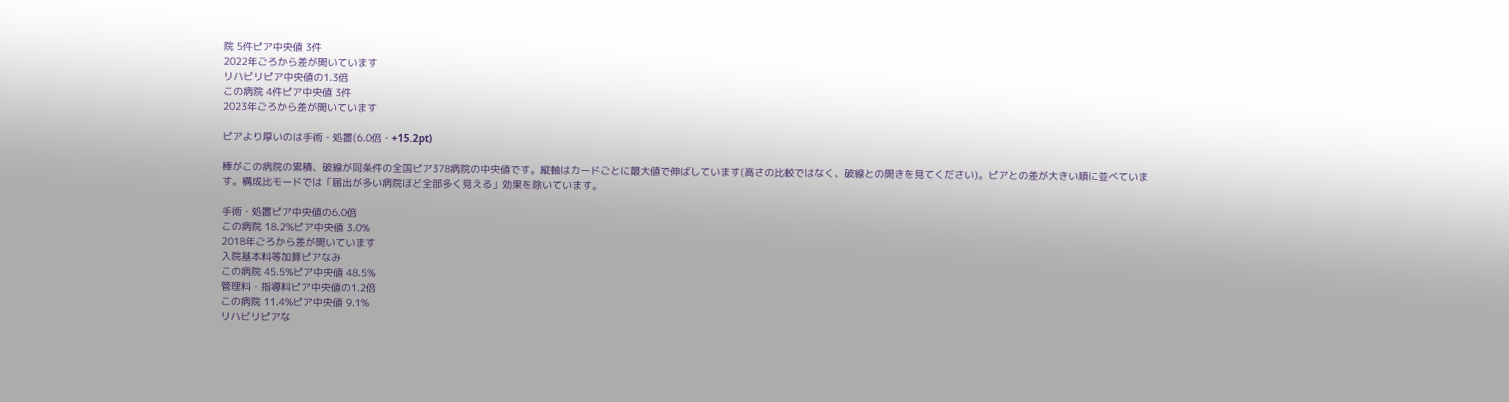院 5件ピア中央値 3件
2022年ごろから差が開いています
リハビリピア中央値の1.3倍
この病院 4件ピア中央値 3件
2023年ごろから差が開いています

ピアより厚いのは手術・処置(6.0倍・+15.2pt)

棒がこの病院の累積、破線が同条件の全国ピア378病院の中央値です。縦軸はカードごとに最大値で伸ばしています(高さの比較ではなく、破線との開きを見てください)。ピアとの差が大きい順に並べています。構成比モードでは「届出が多い病院ほど全部多く見える」効果を除いています。

手術・処置ピア中央値の6.0倍
この病院 18.2%ピア中央値 3.0%
2018年ごろから差が開いています
入院基本料等加算ピアなみ
この病院 45.5%ピア中央値 48.5%
管理料・指導料ピア中央値の1.2倍
この病院 11.4%ピア中央値 9.1%
リハビリピアな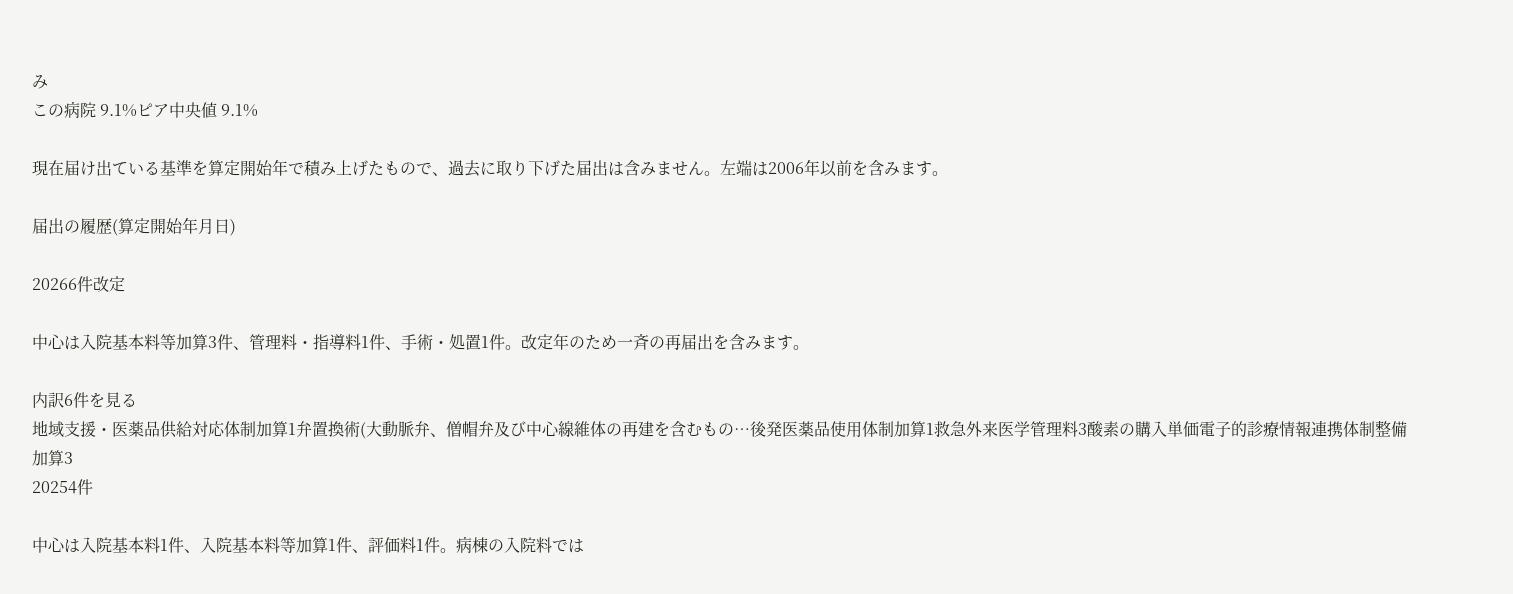み
この病院 9.1%ピア中央値 9.1%

現在届け出ている基準を算定開始年で積み上げたもので、過去に取り下げた届出は含みません。左端は2006年以前を含みます。

届出の履歴(算定開始年月日)

20266件改定

中心は入院基本料等加算3件、管理料・指導料1件、手術・処置1件。改定年のため一斉の再届出を含みます。

内訳6件を見る
地域支援・医薬品供給対応体制加算1弁置換術(大動脈弁、僧帽弁及び中心線維体の再建を含むもの…後発医薬品使用体制加算1救急外来医学管理料3酸素の購入単価電子的診療情報連携体制整備加算3
20254件

中心は入院基本料1件、入院基本料等加算1件、評価料1件。病棟の入院料では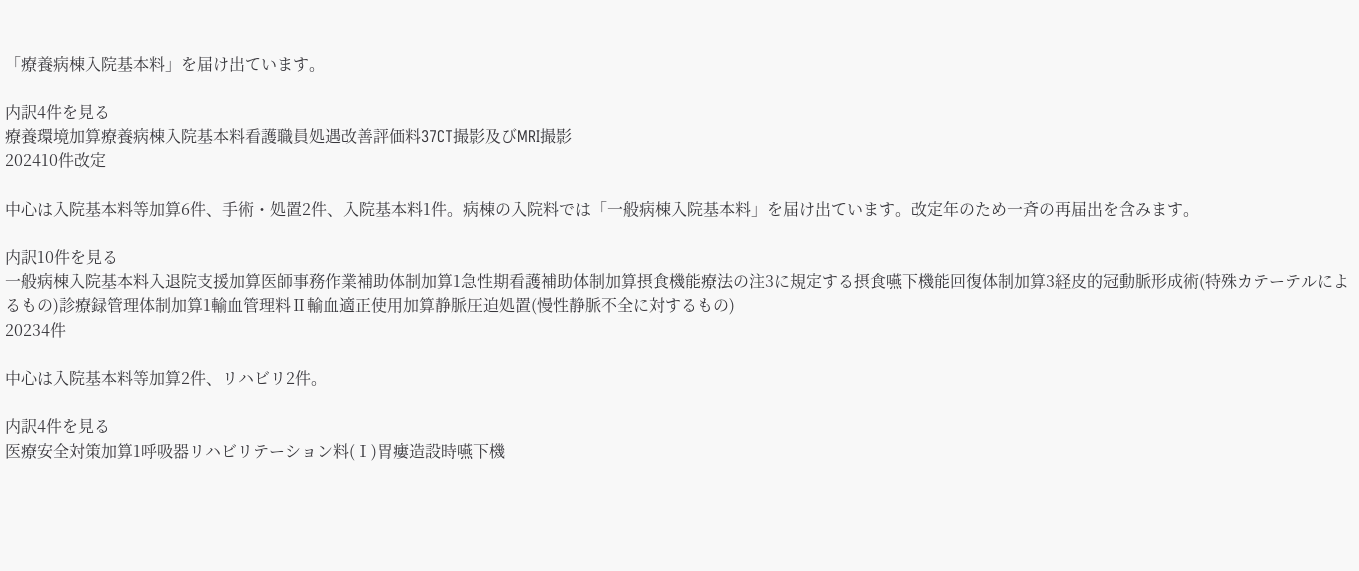「療養病棟入院基本料」を届け出ています。

内訳4件を見る
療養環境加算療養病棟入院基本料看護職員処遇改善評価料37CT撮影及びMRI撮影
202410件改定

中心は入院基本料等加算6件、手術・処置2件、入院基本料1件。病棟の入院料では「一般病棟入院基本料」を届け出ています。改定年のため一斉の再届出を含みます。

内訳10件を見る
一般病棟入院基本料入退院支援加算医師事務作業補助体制加算1急性期看護補助体制加算摂食機能療法の注3に規定する摂食嚥下機能回復体制加算3経皮的冠動脈形成術(特殊カテーテルによるもの)診療録管理体制加算1輸血管理料Ⅱ輸血適正使用加算静脈圧迫処置(慢性静脈不全に対するもの)
20234件

中心は入院基本料等加算2件、リハビリ2件。

内訳4件を見る
医療安全対策加算1呼吸器リハビリテーション料(Ⅰ)胃瘻造設時嚥下機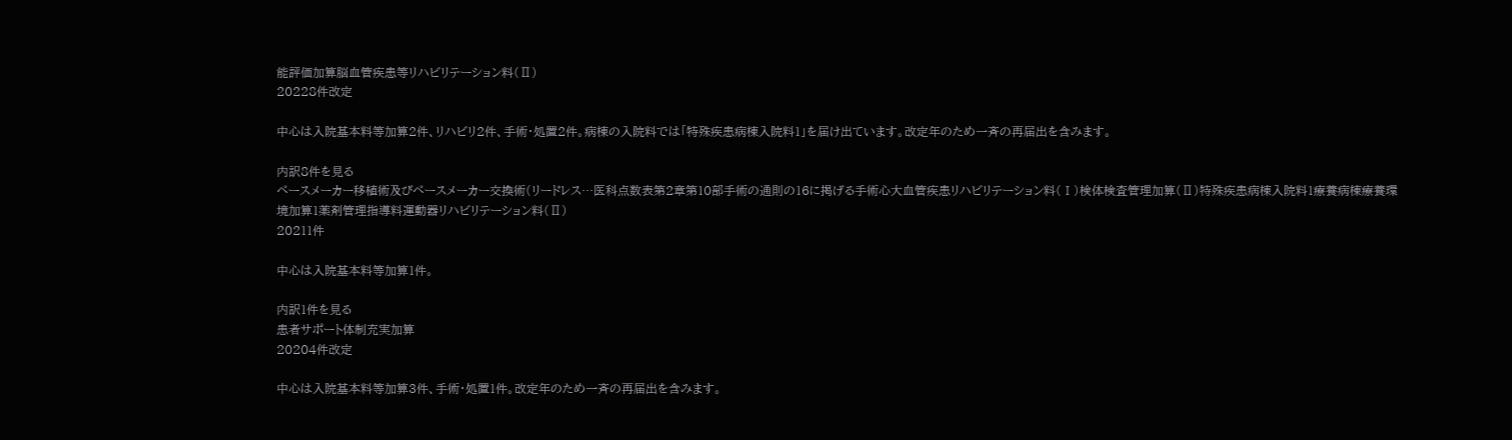能評価加算脳血管疾患等リハビリテーション料(Ⅱ)
20228件改定

中心は入院基本料等加算2件、リハビリ2件、手術・処置2件。病棟の入院料では「特殊疾患病棟入院料1」を届け出ています。改定年のため一斉の再届出を含みます。

内訳8件を見る
ペースメーカー移植術及びペースメーカー交換術(リードレス…医科点数表第2章第10部手術の通則の16に掲げる手術心大血管疾患リハビリテーション料(Ⅰ)検体検査管理加算(Ⅱ)特殊疾患病棟入院料1療養病棟療養環境加算1薬剤管理指導料運動器リハビリテーション料(Ⅱ)
20211件

中心は入院基本料等加算1件。

内訳1件を見る
患者サポート体制充実加算
20204件改定

中心は入院基本料等加算3件、手術・処置1件。改定年のため一斉の再届出を含みます。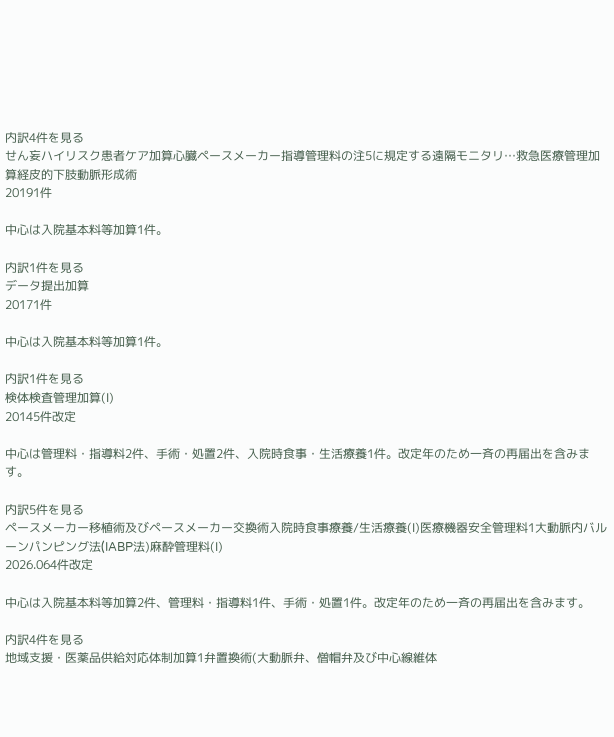内訳4件を見る
せん妄ハイリスク患者ケア加算心臓ペースメーカー指導管理料の注5に規定する遠隔モニタリ…救急医療管理加算経皮的下肢動脈形成術
20191件

中心は入院基本料等加算1件。

内訳1件を見る
データ提出加算
20171件

中心は入院基本料等加算1件。

内訳1件を見る
検体検査管理加算(Ⅰ)
20145件改定

中心は管理料・指導料2件、手術・処置2件、入院時食事・生活療養1件。改定年のため一斉の再届出を含みます。

内訳5件を見る
ペースメーカー移植術及びペースメーカー交換術入院時食事療養/生活療養(Ⅰ)医療機器安全管理料1大動脈内バルーンパンピング法(IABP法)麻酔管理料(Ⅰ)
2026.064件改定

中心は入院基本料等加算2件、管理料・指導料1件、手術・処置1件。改定年のため一斉の再届出を含みます。

内訳4件を見る
地域支援・医薬品供給対応体制加算1弁置換術(大動脈弁、僧帽弁及び中心線維体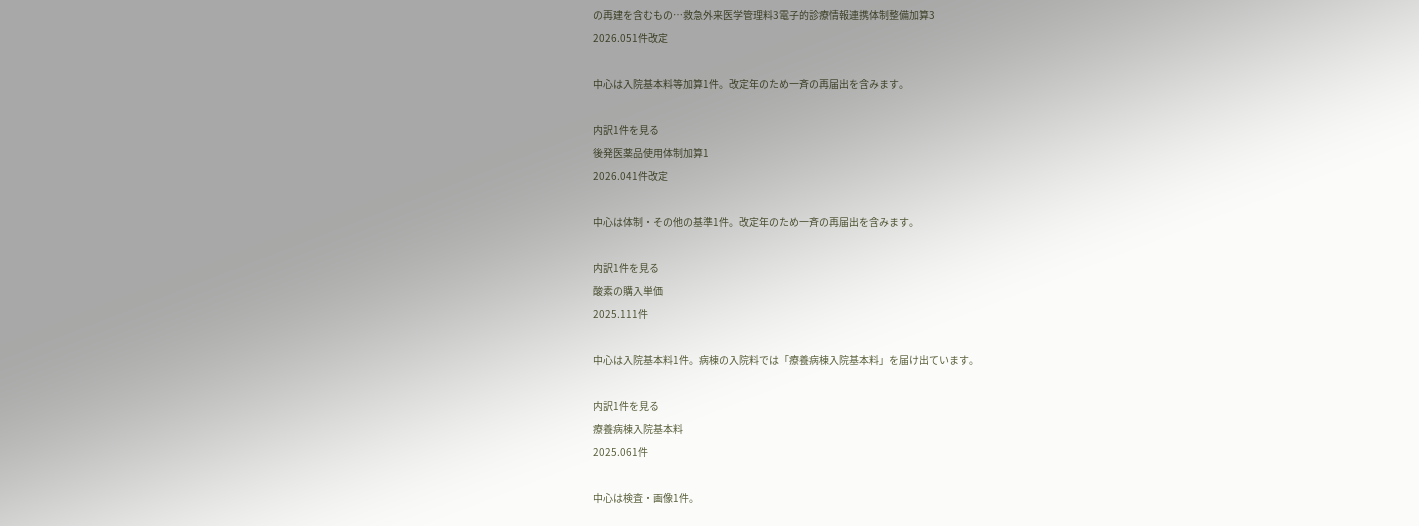の再建を含むもの…救急外来医学管理料3電子的診療情報連携体制整備加算3
2026.051件改定

中心は入院基本料等加算1件。改定年のため一斉の再届出を含みます。

内訳1件を見る
後発医薬品使用体制加算1
2026.041件改定

中心は体制・その他の基準1件。改定年のため一斉の再届出を含みます。

内訳1件を見る
酸素の購入単価
2025.111件

中心は入院基本料1件。病棟の入院料では「療養病棟入院基本料」を届け出ています。

内訳1件を見る
療養病棟入院基本料
2025.061件

中心は検査・画像1件。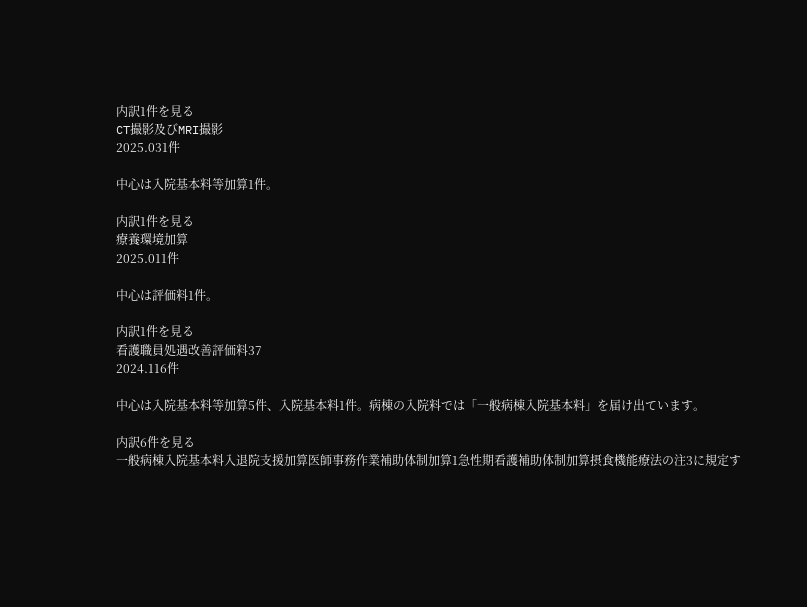内訳1件を見る
CT撮影及びMRI撮影
2025.031件

中心は入院基本料等加算1件。

内訳1件を見る
療養環境加算
2025.011件

中心は評価料1件。

内訳1件を見る
看護職員処遇改善評価料37
2024.116件

中心は入院基本料等加算5件、入院基本料1件。病棟の入院料では「一般病棟入院基本料」を届け出ています。

内訳6件を見る
一般病棟入院基本料入退院支援加算医師事務作業補助体制加算1急性期看護補助体制加算摂食機能療法の注3に規定す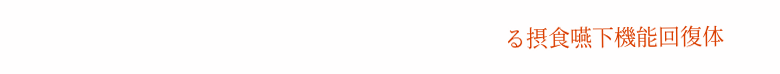る摂食嚥下機能回復体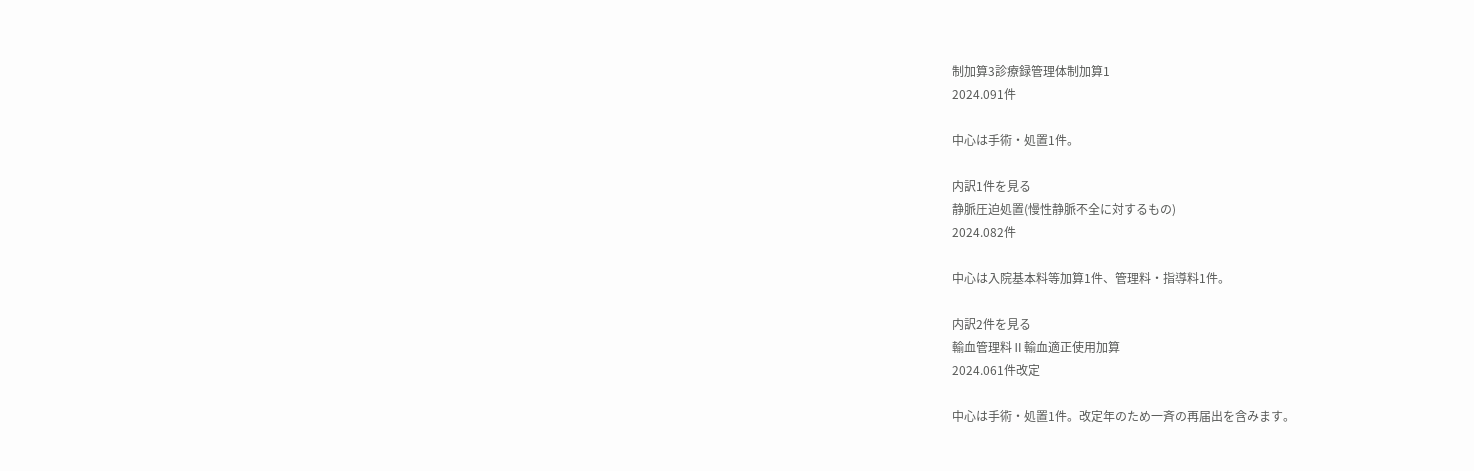制加算3診療録管理体制加算1
2024.091件

中心は手術・処置1件。

内訳1件を見る
静脈圧迫処置(慢性静脈不全に対するもの)
2024.082件

中心は入院基本料等加算1件、管理料・指導料1件。

内訳2件を見る
輸血管理料Ⅱ輸血適正使用加算
2024.061件改定

中心は手術・処置1件。改定年のため一斉の再届出を含みます。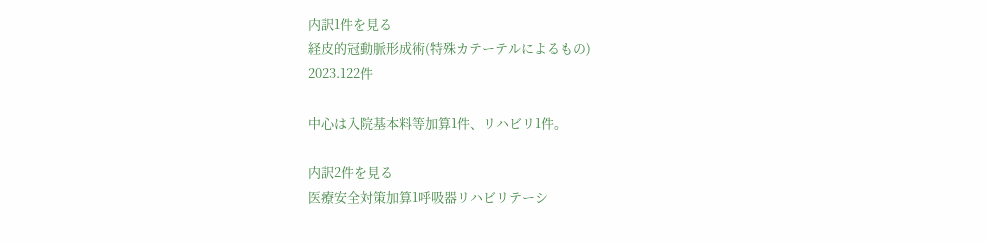内訳1件を見る
経皮的冠動脈形成術(特殊カテーテルによるもの)
2023.122件

中心は入院基本料等加算1件、リハビリ1件。

内訳2件を見る
医療安全対策加算1呼吸器リハビリテーシ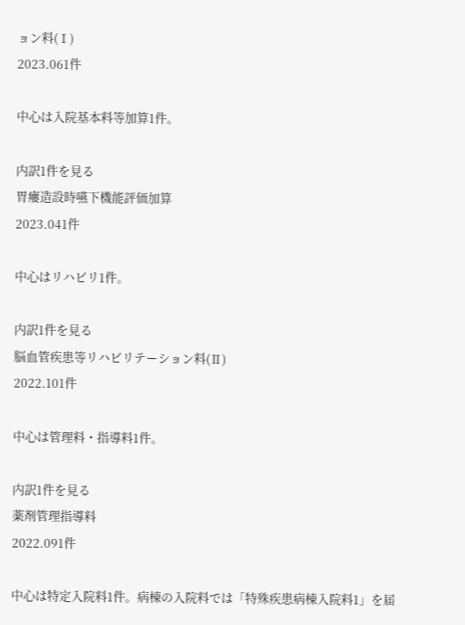ョン料(Ⅰ)
2023.061件

中心は入院基本料等加算1件。

内訳1件を見る
胃瘻造設時嚥下機能評価加算
2023.041件

中心はリハビリ1件。

内訳1件を見る
脳血管疾患等リハビリテーション料(Ⅱ)
2022.101件

中心は管理料・指導料1件。

内訳1件を見る
薬剤管理指導料
2022.091件

中心は特定入院料1件。病棟の入院料では「特殊疾患病棟入院料1」を届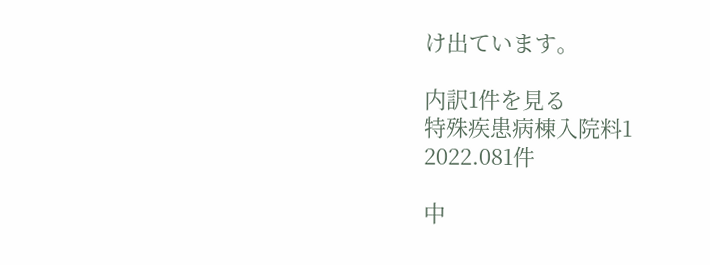け出ています。

内訳1件を見る
特殊疾患病棟入院料1
2022.081件

中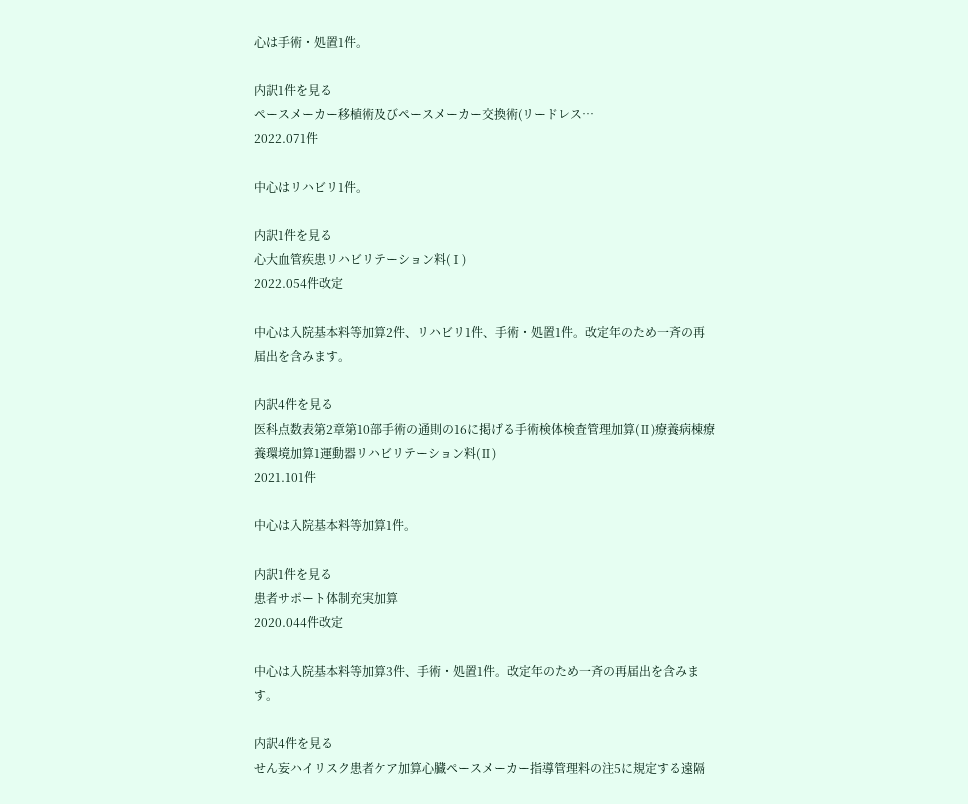心は手術・処置1件。

内訳1件を見る
ペースメーカー移植術及びペースメーカー交換術(リードレス…
2022.071件

中心はリハビリ1件。

内訳1件を見る
心大血管疾患リハビリテーション料(Ⅰ)
2022.054件改定

中心は入院基本料等加算2件、リハビリ1件、手術・処置1件。改定年のため一斉の再届出を含みます。

内訳4件を見る
医科点数表第2章第10部手術の通則の16に掲げる手術検体検査管理加算(Ⅱ)療養病棟療養環境加算1運動器リハビリテーション料(Ⅱ)
2021.101件

中心は入院基本料等加算1件。

内訳1件を見る
患者サポート体制充実加算
2020.044件改定

中心は入院基本料等加算3件、手術・処置1件。改定年のため一斉の再届出を含みます。

内訳4件を見る
せん妄ハイリスク患者ケア加算心臓ペースメーカー指導管理料の注5に規定する遠隔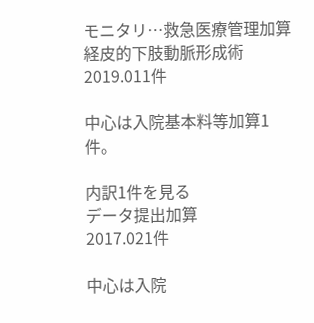モニタリ…救急医療管理加算経皮的下肢動脈形成術
2019.011件

中心は入院基本料等加算1件。

内訳1件を見る
データ提出加算
2017.021件

中心は入院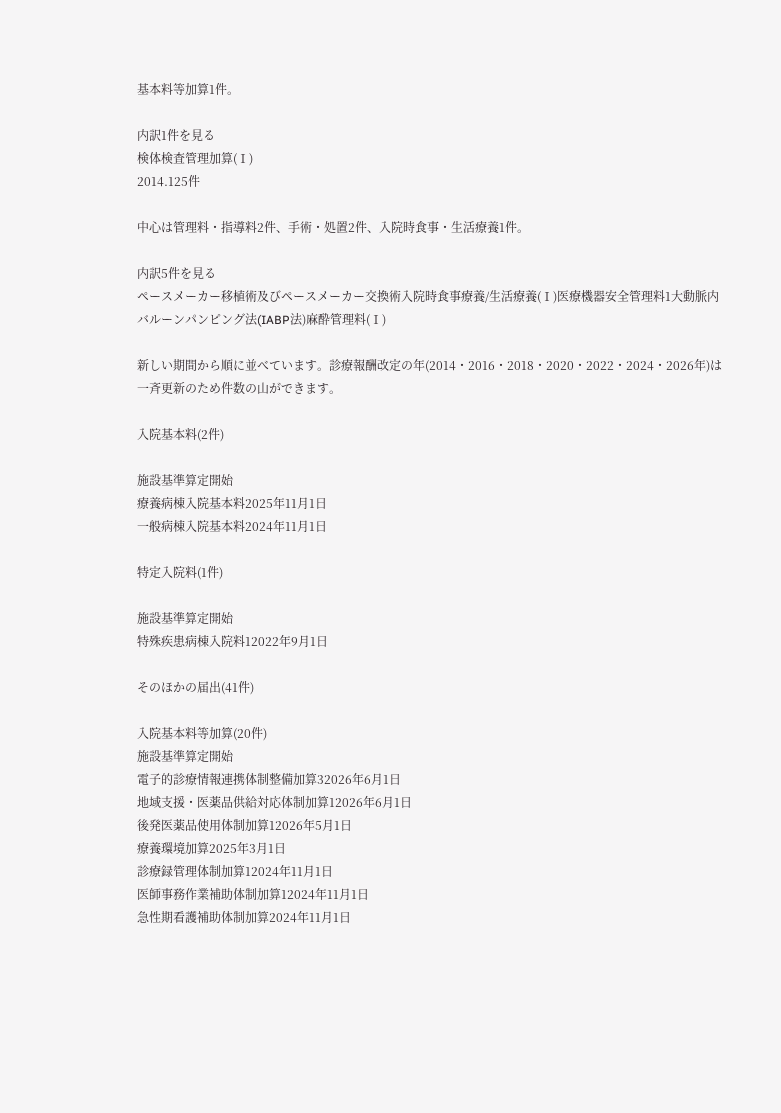基本料等加算1件。

内訳1件を見る
検体検査管理加算(Ⅰ)
2014.125件

中心は管理料・指導料2件、手術・処置2件、入院時食事・生活療養1件。

内訳5件を見る
ペースメーカー移植術及びペースメーカー交換術入院時食事療養/生活療養(Ⅰ)医療機器安全管理料1大動脈内バルーンパンピング法(IABP法)麻酔管理料(Ⅰ)

新しい期間から順に並べています。診療報酬改定の年(2014・2016・2018・2020・2022・2024・2026年)は一斉更新のため件数の山ができます。

入院基本料(2件)

施設基準算定開始
療養病棟入院基本料2025年11月1日
一般病棟入院基本料2024年11月1日

特定入院料(1件)

施設基準算定開始
特殊疾患病棟入院料12022年9月1日

そのほかの届出(41件)

入院基本料等加算(20件)
施設基準算定開始
電子的診療情報連携体制整備加算32026年6月1日
地域支援・医薬品供給対応体制加算12026年6月1日
後発医薬品使用体制加算12026年5月1日
療養環境加算2025年3月1日
診療録管理体制加算12024年11月1日
医師事務作業補助体制加算12024年11月1日
急性期看護補助体制加算2024年11月1日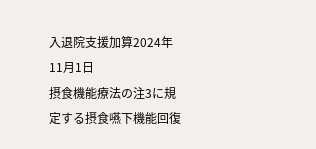入退院支援加算2024年11月1日
摂食機能療法の注3に規定する摂食嚥下機能回復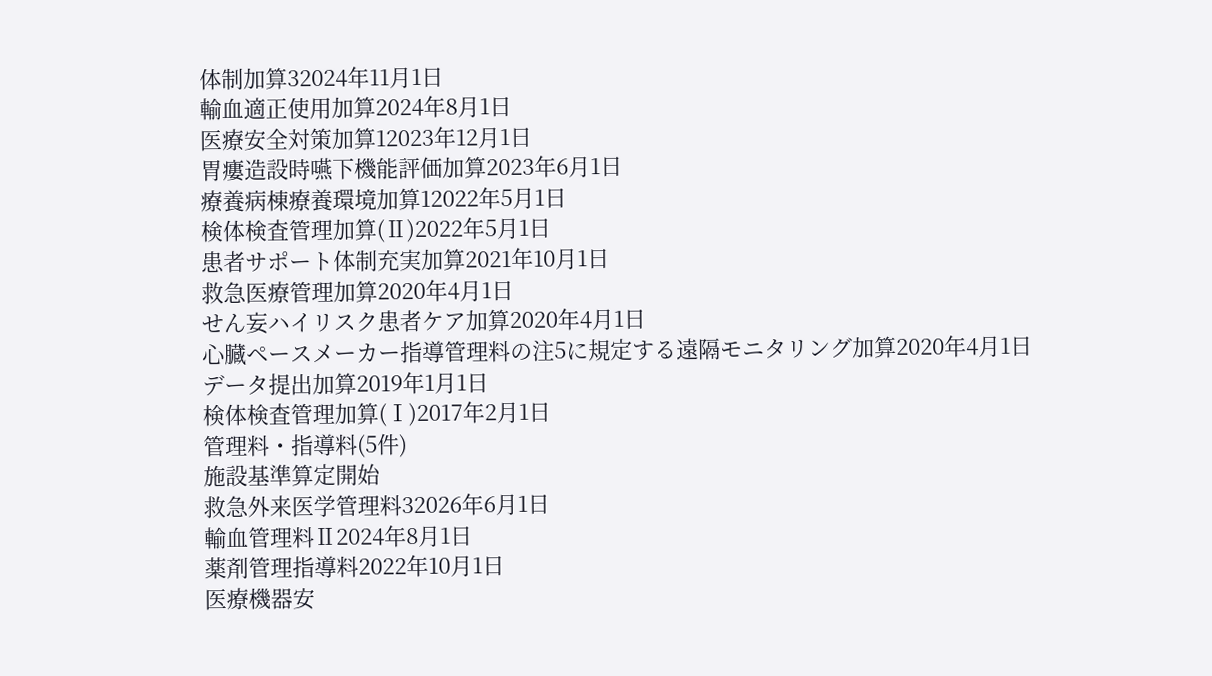体制加算32024年11月1日
輸血適正使用加算2024年8月1日
医療安全対策加算12023年12月1日
胃瘻造設時嚥下機能評価加算2023年6月1日
療養病棟療養環境加算12022年5月1日
検体検査管理加算(Ⅱ)2022年5月1日
患者サポート体制充実加算2021年10月1日
救急医療管理加算2020年4月1日
せん妄ハイリスク患者ケア加算2020年4月1日
心臓ペースメーカー指導管理料の注5に規定する遠隔モニタリング加算2020年4月1日
データ提出加算2019年1月1日
検体検査管理加算(Ⅰ)2017年2月1日
管理料・指導料(5件)
施設基準算定開始
救急外来医学管理料32026年6月1日
輸血管理料Ⅱ2024年8月1日
薬剤管理指導料2022年10月1日
医療機器安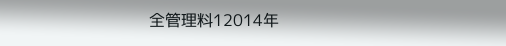全管理料12014年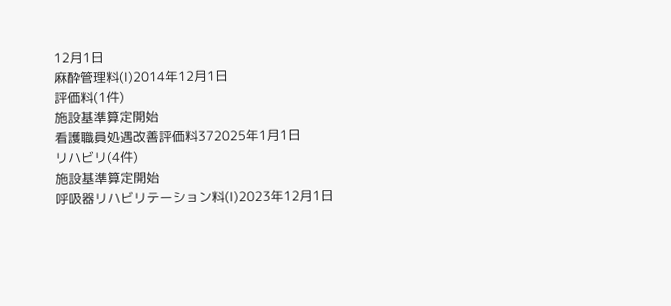12月1日
麻酔管理料(Ⅰ)2014年12月1日
評価料(1件)
施設基準算定開始
看護職員処遇改善評価料372025年1月1日
リハビリ(4件)
施設基準算定開始
呼吸器リハビリテーション料(Ⅰ)2023年12月1日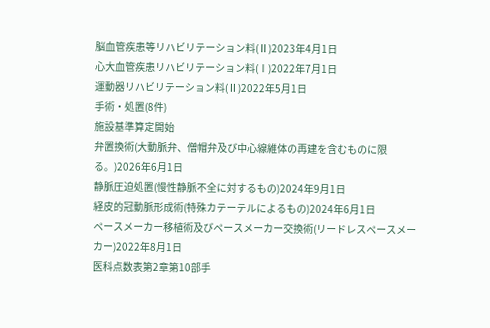脳血管疾患等リハビリテーション料(Ⅱ)2023年4月1日
心大血管疾患リハビリテーション料(Ⅰ)2022年7月1日
運動器リハビリテーション料(Ⅱ)2022年5月1日
手術・処置(8件)
施設基準算定開始
弁置換術(大動脈弁、僧帽弁及び中心線維体の再建を含むものに限る。)2026年6月1日
静脈圧迫処置(慢性静脈不全に対するもの)2024年9月1日
経皮的冠動脈形成術(特殊カテーテルによるもの)2024年6月1日
ペースメーカー移植術及びペースメーカー交換術(リードレスペースメーカー)2022年8月1日
医科点数表第2章第10部手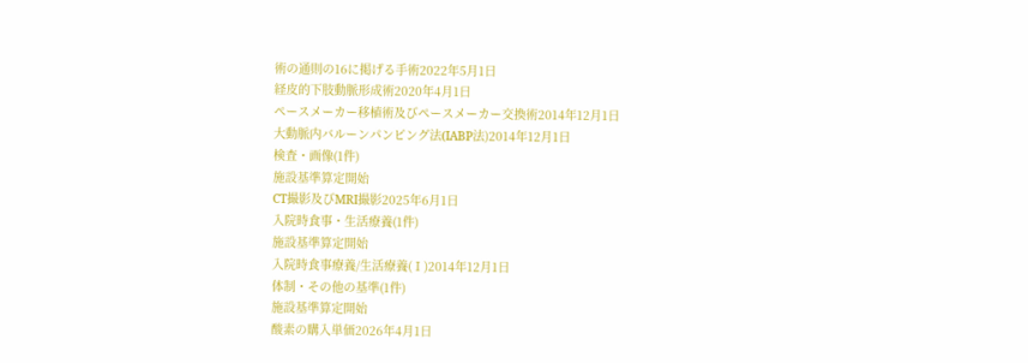術の通則の16に掲げる手術2022年5月1日
経皮的下肢動脈形成術2020年4月1日
ペースメーカー移植術及びペースメーカー交換術2014年12月1日
大動脈内バルーンパンピング法(IABP法)2014年12月1日
検査・画像(1件)
施設基準算定開始
CT撮影及びMRI撮影2025年6月1日
入院時食事・生活療養(1件)
施設基準算定開始
入院時食事療養/生活療養(Ⅰ)2014年12月1日
体制・その他の基準(1件)
施設基準算定開始
酸素の購入単価2026年4月1日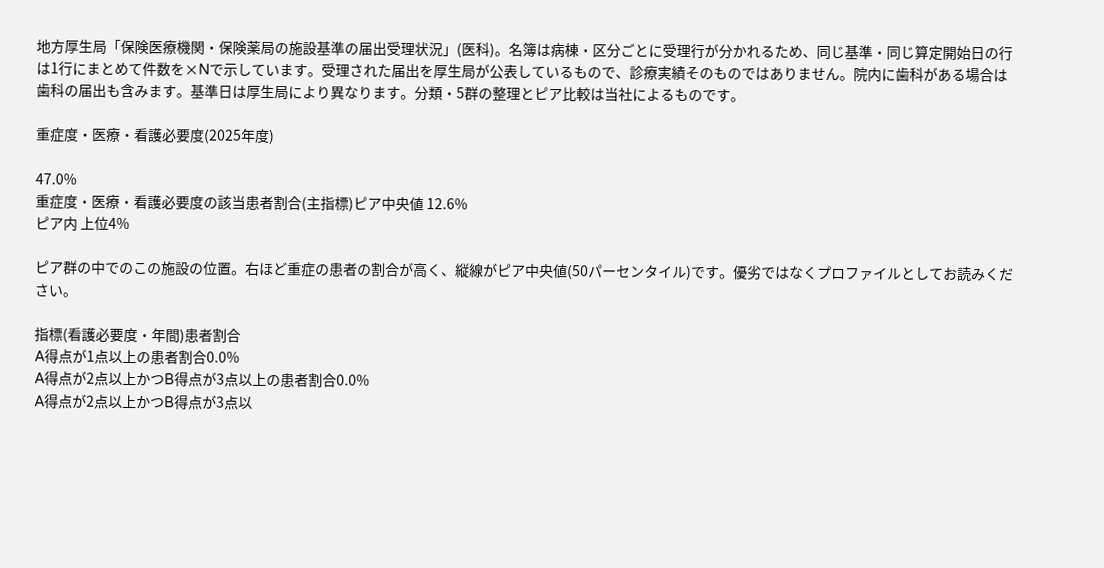地方厚生局「保険医療機関・保険薬局の施設基準の届出受理状況」(医科)。名簿は病棟・区分ごとに受理行が分かれるため、同じ基準・同じ算定開始日の行は1行にまとめて件数を×Nで示しています。受理された届出を厚生局が公表しているもので、診療実績そのものではありません。院内に歯科がある場合は歯科の届出も含みます。基準日は厚生局により異なります。分類・5群の整理とピア比較は当社によるものです。

重症度・医療・看護必要度(2025年度)

47.0%
重症度・医療・看護必要度の該当患者割合(主指標)ピア中央値 12.6%
ピア内 上位4%

ピア群の中でのこの施設の位置。右ほど重症の患者の割合が高く、縦線がピア中央値(50パーセンタイル)です。優劣ではなくプロファイルとしてお読みください。

指標(看護必要度・年間)患者割合
A得点が1点以上の患者割合0.0%
A得点が2点以上かつB得点が3点以上の患者割合0.0%
A得点が2点以上かつB得点が3点以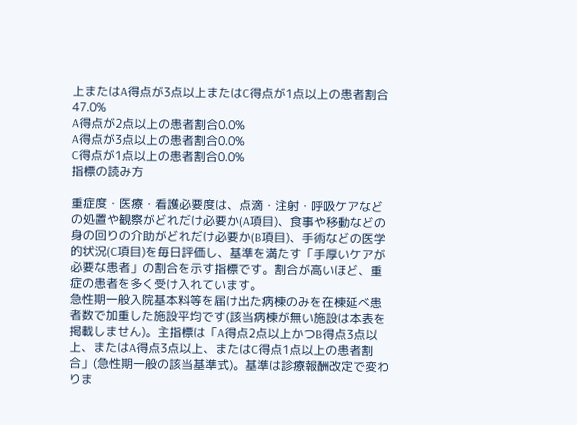上またはA得点が3点以上またはC得点が1点以上の患者割合47.0%
A得点が2点以上の患者割合0.0%
A得点が3点以上の患者割合0.0%
C得点が1点以上の患者割合0.0%
指標の読み方

重症度・医療・看護必要度は、点滴・注射・呼吸ケアなどの処置や観察がどれだけ必要か(A項目)、食事や移動などの身の回りの介助がどれだけ必要か(B項目)、手術などの医学的状況(C項目)を毎日評価し、基準を満たす「手厚いケアが必要な患者」の割合を示す指標です。割合が高いほど、重症の患者を多く受け入れています。
急性期一般入院基本料等を届け出た病棟のみを在棟延べ患者数で加重した施設平均です(該当病棟が無い施設は本表を掲載しません)。主指標は「A得点2点以上かつB得点3点以上、またはA得点3点以上、またはC得点1点以上の患者割合」(急性期一般の該当基準式)。基準は診療報酬改定で変わりま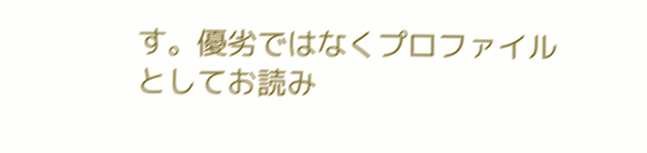す。優劣ではなくプロファイルとしてお読み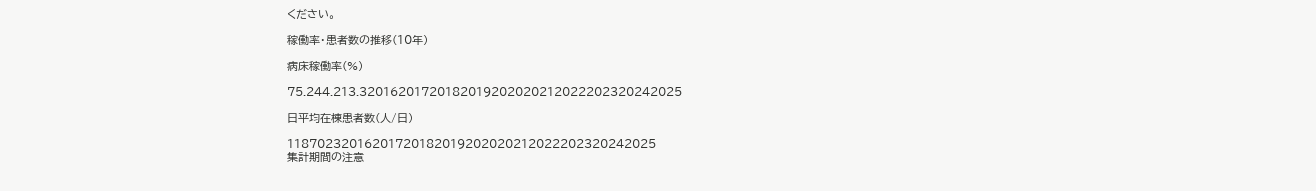ください。

稼働率・患者数の推移(10年)

病床稼働率(%)

75.244.213.32016201720182019202020212022202320242025

日平均在棟患者数(人/日)

11870232016201720182019202020212022202320242025
集計期間の注意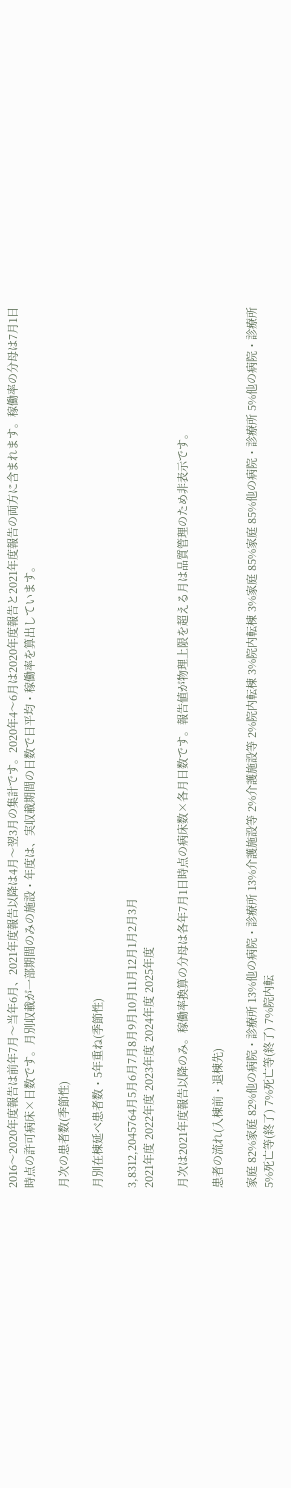2016〜2020年度報告は前年7月〜当年6月、2021年度報告以降は4月〜翌3月の集計です。2020年4〜6月は2020年度報告と2021年度報告の両方に含まれます。稼働率の分母は7月1日時点の許可病床×日数です。月別収載が一部期間のみの施設・年度は、実収載期間の日数で日平均・稼働率を算出しています。

月次の患者数(季節性)

月別在棟延べ患者数・5年重ね(季節性)

3,8312,2045764月5月6月7月8月9月10月11月12月1月2月3月
2021年度 2022年度 2023年度 2024年度 2025年度

月次は2021年度報告以降のみ。稼働率換算の分母は各年7月1日時点の病床数×各月日数です。報告値が物理上限を超える月は品質管理のため非表示です。

患者の流れ(入棟前・退棟先)

家庭 82%家庭 82%他の病院・診療所 13%他の病院・診療所 13%介護施設等 2%介護施設等 2%院内転棟 3%院内転棟 3%家庭 85%家庭 85%他の病院・診療所 5%他の病院・診療所 5%死亡等(終了) 7%死亡等(終了) 7%院内転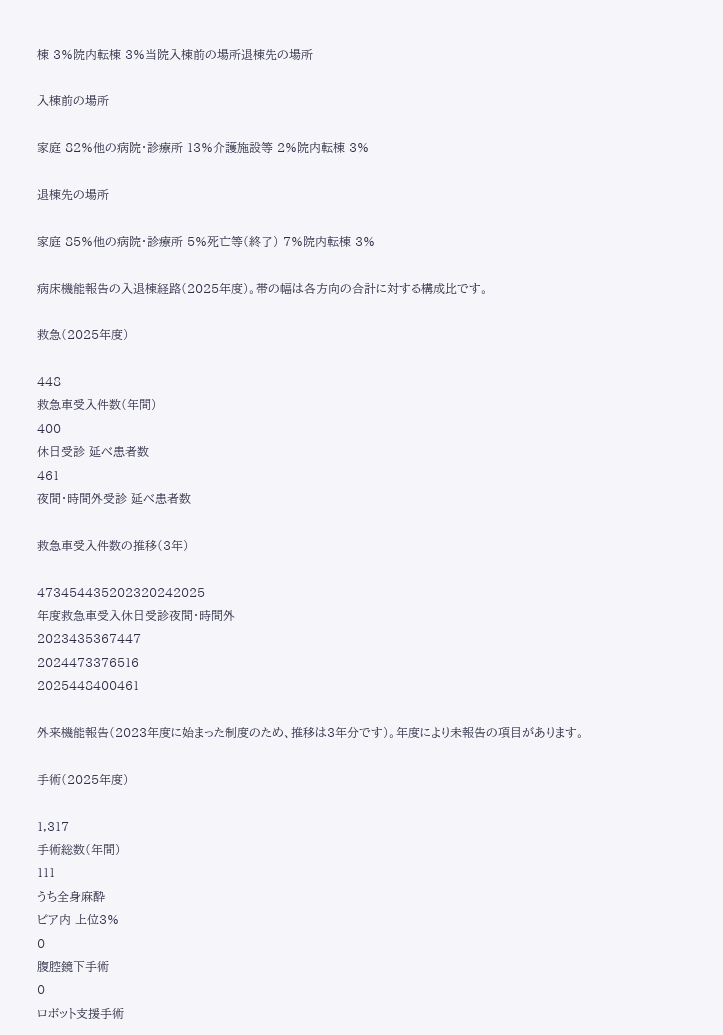棟 3%院内転棟 3%当院入棟前の場所退棟先の場所

入棟前の場所

家庭 82%他の病院・診療所 13%介護施設等 2%院内転棟 3%

退棟先の場所

家庭 85%他の病院・診療所 5%死亡等(終了) 7%院内転棟 3%

病床機能報告の入退棟経路(2025年度)。帯の幅は各方向の合計に対する構成比です。

救急(2025年度)

448
救急車受入件数(年間)
400
休日受診 延べ患者数
461
夜間・時間外受診 延べ患者数

救急車受入件数の推移(3年)

473454435202320242025
年度救急車受入休日受診夜間・時間外
2023435367447
2024473376516
2025448400461

外来機能報告(2023年度に始まった制度のため、推移は3年分です)。年度により未報告の項目があります。

手術(2025年度)

1,317
手術総数(年間)
111
うち全身麻酔
ピア内 上位3%
0
腹腔鏡下手術
0
ロボット支援手術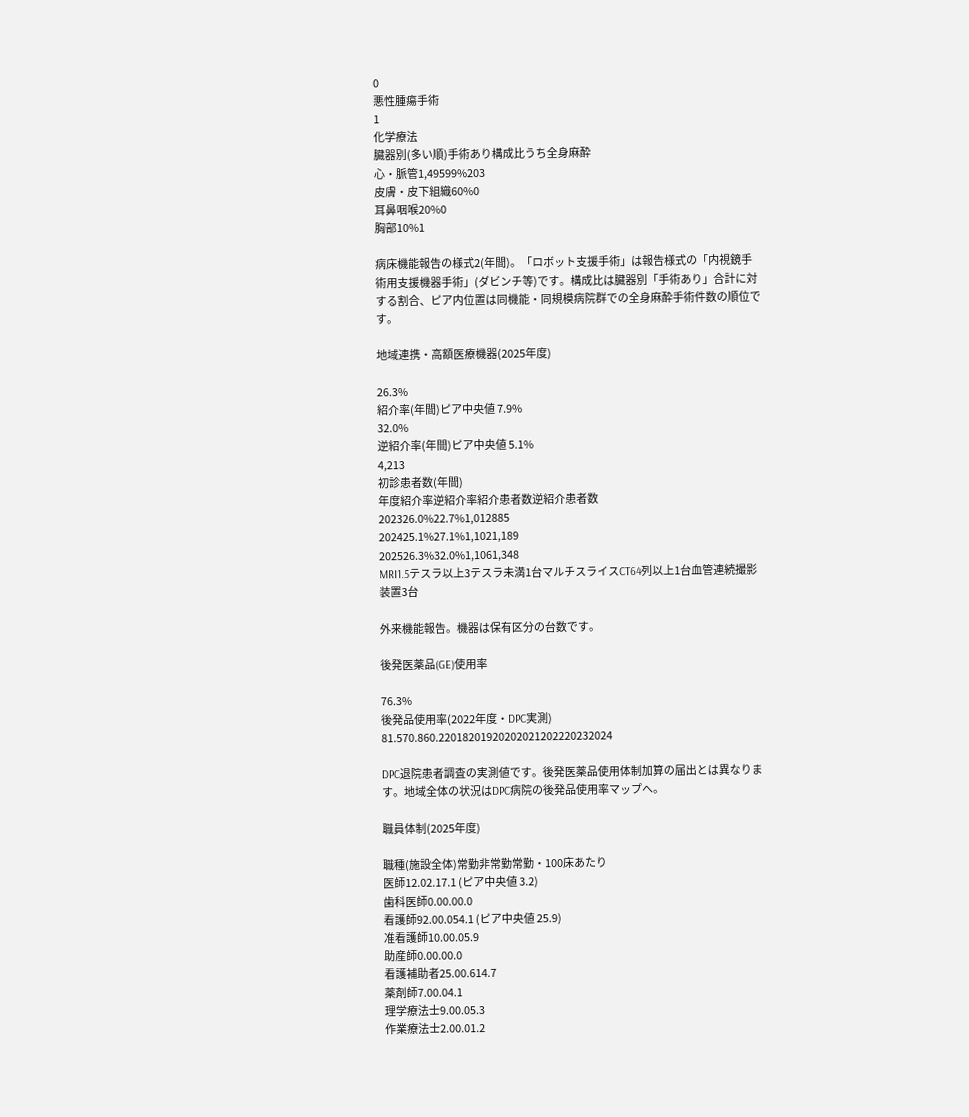0
悪性腫瘍手術
1
化学療法
臓器別(多い順)手術あり構成比うち全身麻酔
心・脈管1,49599%203
皮膚・皮下組織60%0
耳鼻咽喉20%0
胸部10%1

病床機能報告の様式2(年間)。「ロボット支援手術」は報告様式の「内視鏡手術用支援機器手術」(ダビンチ等)です。構成比は臓器別「手術あり」合計に対する割合、ピア内位置は同機能・同規模病院群での全身麻酔手術件数の順位です。

地域連携・高額医療機器(2025年度)

26.3%
紹介率(年間)ピア中央値 7.9%
32.0%
逆紹介率(年間)ピア中央値 5.1%
4,213
初診患者数(年間)
年度紹介率逆紹介率紹介患者数逆紹介患者数
202326.0%22.7%1,012885
202425.1%27.1%1,1021,189
202526.3%32.0%1,1061,348
MRI1.5テスラ以上3テスラ未満1台マルチスライスCT64列以上1台血管連続撮影装置3台

外来機能報告。機器は保有区分の台数です。

後発医薬品(GE)使用率

76.3%
後発品使用率(2022年度・DPC実測)
81.570.860.22018201920202021202220232024

DPC退院患者調査の実測値です。後発医薬品使用体制加算の届出とは異なります。地域全体の状況はDPC病院の後発品使用率マップへ。

職員体制(2025年度)

職種(施設全体)常勤非常勤常勤・100床あたり
医師12.02.17.1 (ピア中央値 3.2)
歯科医師0.00.00.0
看護師92.00.054.1 (ピア中央値 25.9)
准看護師10.00.05.9
助産師0.00.00.0
看護補助者25.00.614.7
薬剤師7.00.04.1
理学療法士9.00.05.3
作業療法士2.00.01.2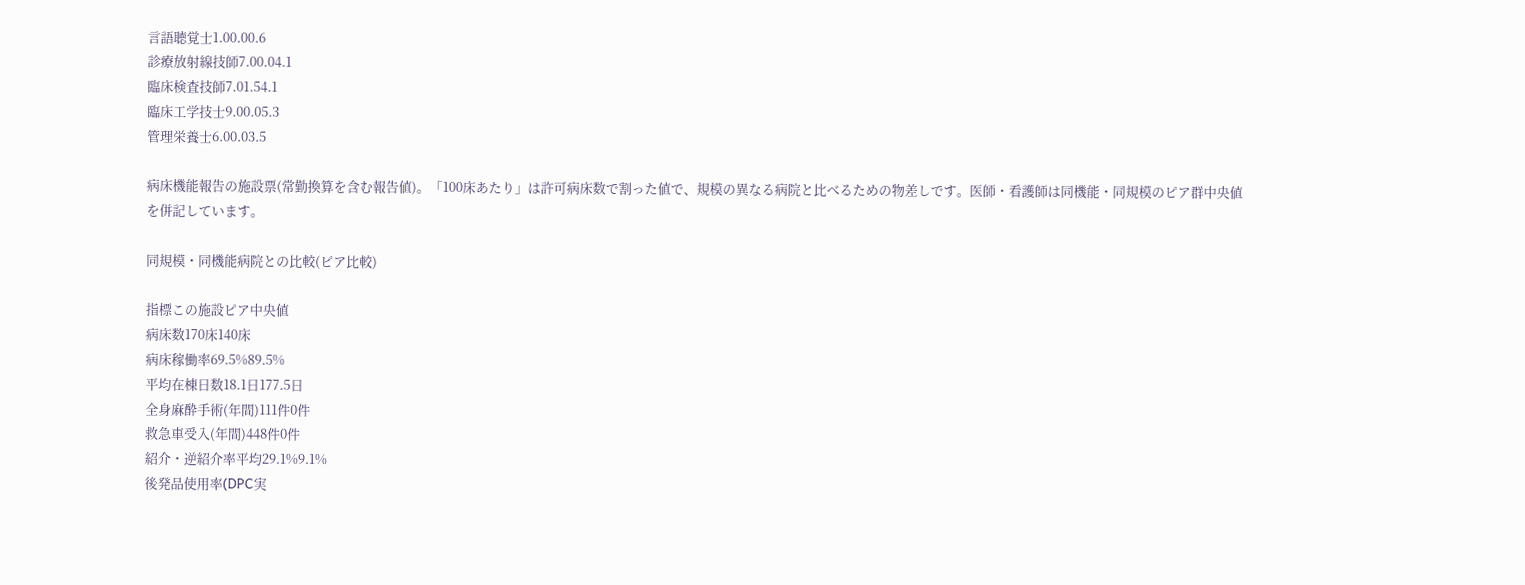言語聴覚士1.00.00.6
診療放射線技師7.00.04.1
臨床検査技師7.01.54.1
臨床工学技士9.00.05.3
管理栄養士6.00.03.5

病床機能報告の施設票(常勤換算を含む報告値)。「100床あたり」は許可病床数で割った値で、規模の異なる病院と比べるための物差しです。医師・看護師は同機能・同規模のピア群中央値を併記しています。

同規模・同機能病院との比較(ピア比較)

指標この施設ピア中央値
病床数170床140床
病床稼働率69.5%89.5%
平均在棟日数18.1日177.5日
全身麻酔手術(年間)111件0件
救急車受入(年間)448件0件
紹介・逆紹介率平均29.1%9.1%
後発品使用率(DPC実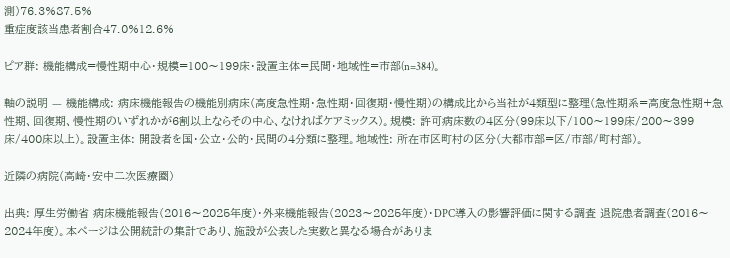測)76.3%87.5%
重症度該当患者割合47.0%12.6%

ピア群: 機能構成=慢性期中心・規模=100〜199床・設置主体=民間・地域性=市部(n=384)。

軸の説明 — 機能構成: 病床機能報告の機能別病床(高度急性期・急性期・回復期・慢性期)の構成比から当社が4類型に整理(急性期系=高度急性期+急性期、回復期、慢性期のいずれかが6割以上ならその中心、なければケアミックス)。規模: 許可病床数の4区分(99床以下/100〜199床/200〜399床/400床以上)。設置主体: 開設者を国・公立・公的・民間の4分類に整理。地域性: 所在市区町村の区分(大都市部=区/市部/町村部)。

近隣の病院(高崎・安中二次医療圏)

出典: 厚生労働省 病床機能報告(2016〜2025年度)・外来機能報告(2023〜2025年度)・DPC導入の影響評価に関する調査 退院患者調査(2016〜2024年度)。本ページは公開統計の集計であり、施設が公表した実数と異なる場合がありま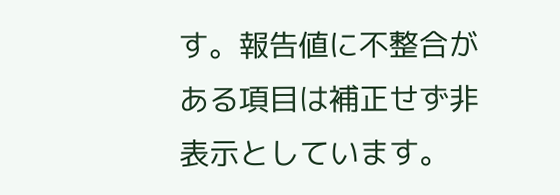す。報告値に不整合がある項目は補正せず非表示としています。